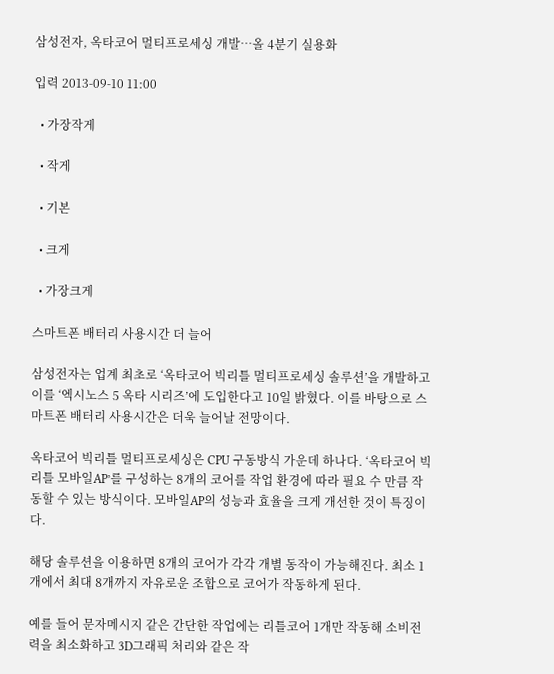삼성전자, 옥타코어 멀티프로세싱 개발…올 4분기 실용화

입력 2013-09-10 11:00

  • 가장작게

  • 작게

  • 기본

  • 크게

  • 가장크게

스마트폰 배터리 사용시간 더 늘어

삼성전자는 업계 최초로 ‘옥타코어 빅리틀 멀티프로세싱 솔루션’을 개발하고 이를 ‘엑시노스 5 옥타 시리즈’에 도입한다고 10일 밝혔다. 이를 바탕으로 스마트폰 배터리 사용시간은 더욱 늘어날 전망이다.

옥타코어 빅리틀 멀티프로세싱은 CPU 구동방식 가운데 하나다. ‘옥타코어 빅리틀 모바일AP’를 구성하는 8개의 코어를 작업 환경에 따라 필요 수 만큼 작동할 수 있는 방식이다. 모바일AP의 성능과 효율을 크게 개선한 것이 특징이다.

해당 솔루션을 이용하면 8개의 코어가 각각 개별 동작이 가능해진다. 최소 1개에서 최대 8개까지 자유로운 조합으로 코어가 작동하게 된다.

예를 들어 문자메시지 같은 간단한 작업에는 리틀코어 1개만 작동해 소비전력을 최소화하고 3D그래픽 처리와 같은 작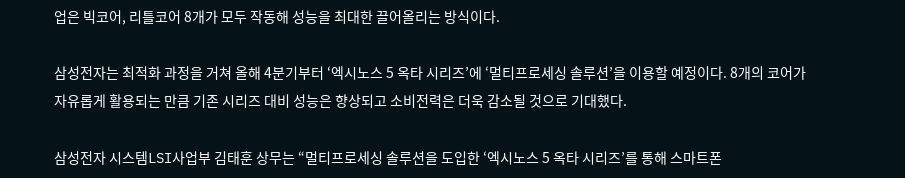업은 빅코어, 리틀코어 8개가 모두 작동해 성능을 최대한 끌어올리는 방식이다.

삼성전자는 최적화 과정을 거쳐 올해 4분기부터 ‘엑시노스 5 옥타 시리즈’에 ‘멀티프로세싱 솔루션’을 이용할 예정이다. 8개의 코어가 자유롭게 활용되는 만큼 기존 시리즈 대비 성능은 향상되고 소비전력은 더욱 감소될 것으로 기대했다.

삼성전자 시스템LSI사업부 김태훈 상무는 “멀티프로세싱 솔루션을 도입한 ‘엑시노스 5 옥타 시리즈’를 통해 스마트폰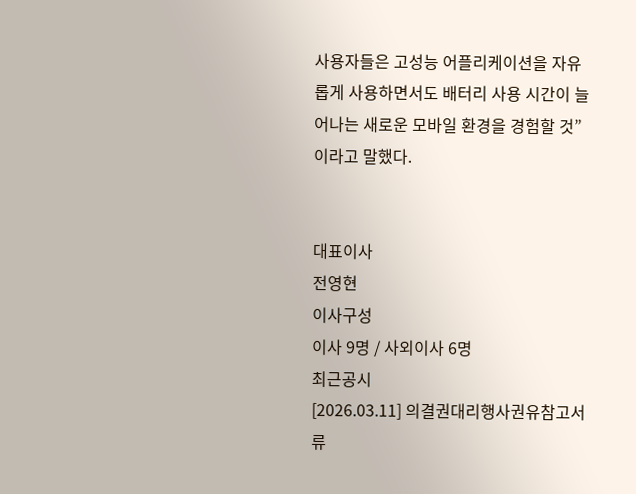사용자들은 고성능 어플리케이션을 자유롭게 사용하면서도 배터리 사용 시간이 늘어나는 새로운 모바일 환경을 경험할 것” 이라고 말했다.


대표이사
전영현
이사구성
이사 9명 / 사외이사 6명
최근공시
[2026.03.11] 의결권대리행사권유참고서류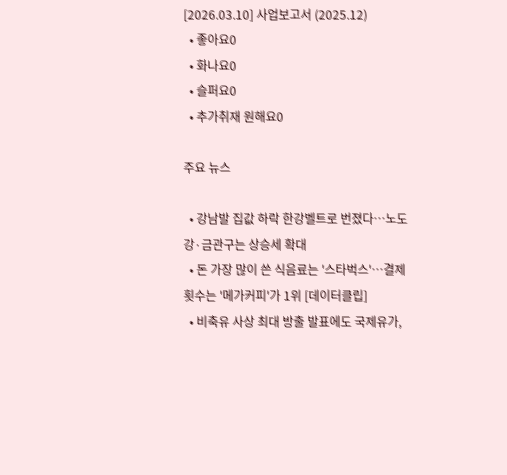[2026.03.10] 사업보고서 (2025.12)
  • 좋아요0
  • 화나요0
  • 슬퍼요0
  • 추가취재 원해요0

주요 뉴스

  • 강남발 집값 하락 한강벨트로 번졌다⋯노도강·금관구는 상승세 확대
  • 돈 가장 많이 쓴 식음료는 '스타벅스'…결제 횟수는 '메가커피'가 1위 [데이터클립]
  • 비축유 사상 최대 방출 발표에도 국제유가,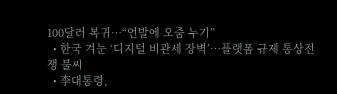100달러 복귀⋯“언발에 오줌 누기”
  • 한국 겨눈 ‘디지털 비관세 장벽’…플랫폼 규제 통상전쟁 불씨
  • 李대통령,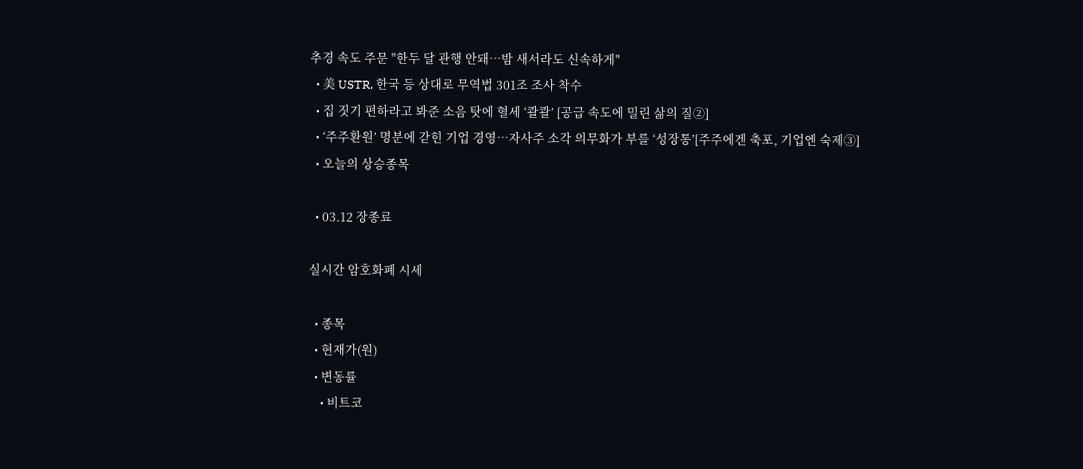추경 속도 주문 "한두 달 관행 안돼…밤 새서라도 신속하게"
  • 美 USTR, 한국 등 상대로 무역법 301조 조사 착수
  • 집 짓기 편하라고 봐준 소음 탓에 혈세 ‘콸콸’ [공급 속도에 밀린 삶의 질②]
  • ‘주주환원’ 명분에 갇힌 기업 경영…자사주 소각 의무화가 부를 ‘성장통’[주주에겐 축포, 기업엔 숙제③]
  • 오늘의 상승종목

  • 03.12 장종료

실시간 암호화폐 시세

  • 종목
  • 현재가(원)
  • 변동률
    • 비트코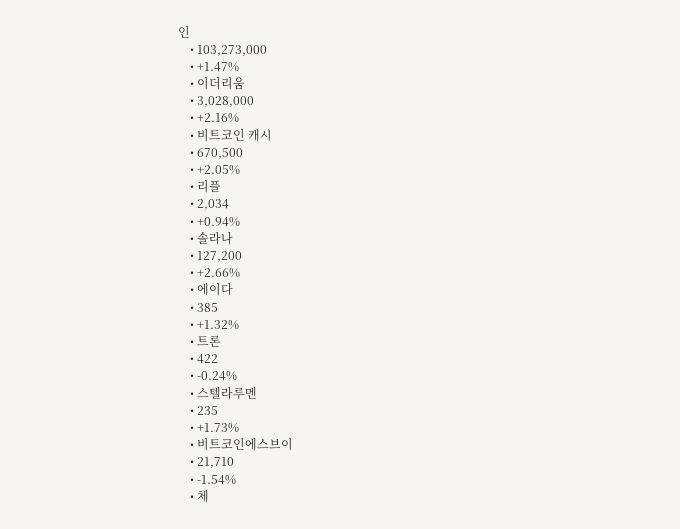인
    • 103,273,000
    • +1.47%
    • 이더리움
    • 3,028,000
    • +2.16%
    • 비트코인 캐시
    • 670,500
    • +2.05%
    • 리플
    • 2,034
    • +0.94%
    • 솔라나
    • 127,200
    • +2.66%
    • 에이다
    • 385
    • +1.32%
    • 트론
    • 422
    • -0.24%
    • 스텔라루멘
    • 235
    • +1.73%
    • 비트코인에스브이
    • 21,710
    • -1.54%
    • 체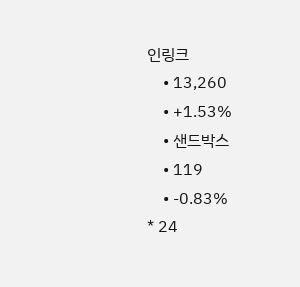인링크
    • 13,260
    • +1.53%
    • 샌드박스
    • 119
    • -0.83%
* 24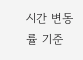시간 변동률 기준